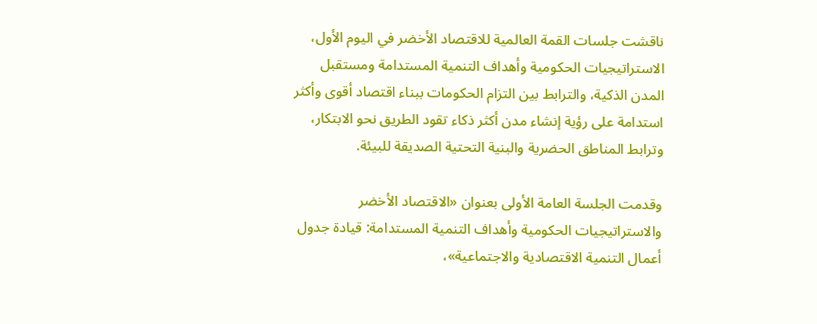ناقشت جلسات القمة العالمية للاقتصاد الأخضر في اليوم الأول، الاستراتيجيات الحكومية وأهداف التنمية المستدامة ومستقبل المدن الذكية، والترابط بين التزام الحكومات ببناء اقتصاد أقوى وأكثر استدامة على رؤية إنشاء مدن أكثر ذكاء تقود الطريق نحو الابتكار، وترابط المناطق الحضرية والبنية التحتية الصديقة للبيئة.

وقدمت الجلسة العامة الأولى بعنوان «الاقتصاد الأخضر والاستراتيجيات الحكومية وأهداف التنمية المستدامة: قيادة جدول أعمال التنمية الاقتصادية والاجتماعية»،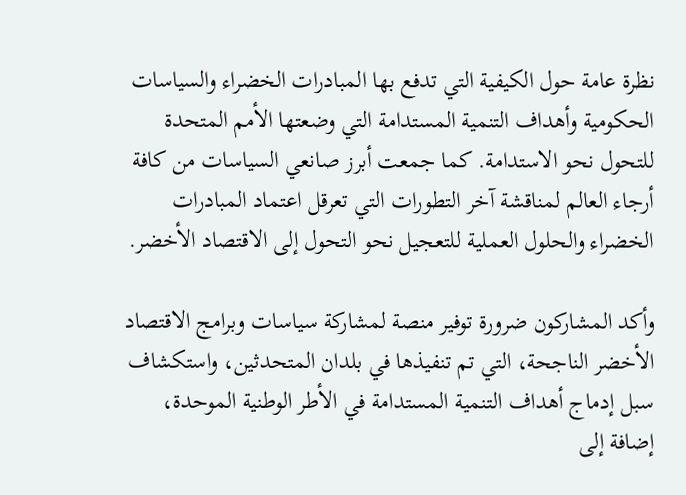نظرة عامة حول الكيفية التي تدفع بها المبادرات الخضراء والسياسات الحكومية وأهداف التنمية المستدامة التي وضعتها الأمم المتحدة للتحول نحو الاستدامة. كما جمعت أبرز صانعي السياسات من كافة أرجاء العالم لمناقشة آخر التطورات التي تعرقل اعتماد المبادرات الخضراء والحلول العملية للتعجيل نحو التحول إلى الاقتصاد الأخضر.

وأكد المشاركون ضرورة توفير منصة لمشاركة سیاسات وبرامج الاقتصاد الأخضر الناجحة، التي تم تنفيذها في بلدان المتحدثين، واستكشاف سبل إدماج أهداف التنمية المستدامة في الأطر الوطنية الموحدة، إضافة إلى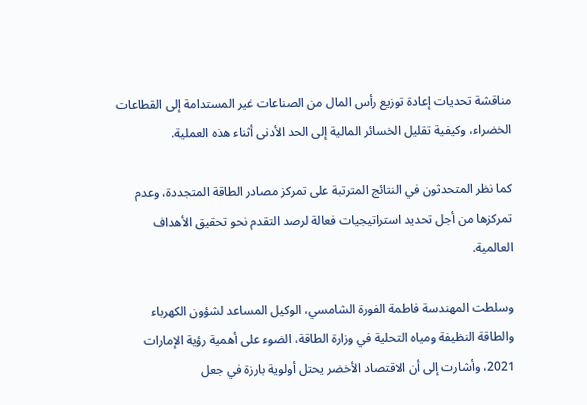مناقشة تحديات إعادة توزيع رأس المال من الصناعات غير المستدامة إلى القطاعات الخضراء، وكيفية تقليل الخسائر المالية إلى الحد الأدنى أثناء هذه العملية.

كما نظر المتحدثون في النتائج المترتبة على تمركز مصادر الطاقة المتجددة، وعدم تمركزها من أجل تحديد استراتيجيات فعالة لرصد التقدم نحو تحقيق الأهداف العالمية.

وسلطت المهندسة فاطمة الفورة الشامسي، الوكيل المساعد لشؤون الكهرباء والطاقة النظيفة ومياه التحلية في وزارة الطاقة، الضوء على أهمية رؤية الإمارات 2021، وأشارت إلى أن الاقتصاد الأخضر يحتل أولوية بارزة في جعل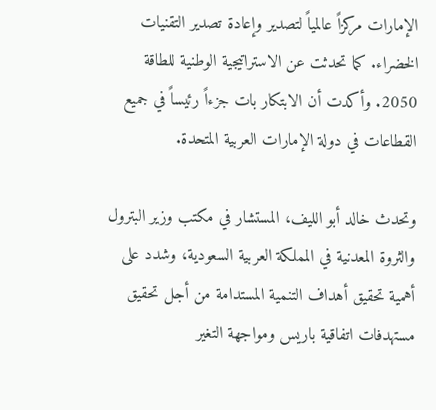الإمارات مركزاً عالمياً لتصدير وإعادة تصدير التقنيات الخضراء. كما تحدثت عن الاستراتيجية الوطنية للطاقة 2050. وأكدت أن الابتكار بات جزءاً رئيساً في جميع القطاعات في دولة الإمارات العربية المتحدة.

وتحدث خالد أبو الليف، المستشار في مكتب وزير البترول والثروة المعدنية في المملكة العربية السعودية، وشدد على أهمية تحقيق أهداف التنمية المستدامة من أجل تحقيق مستهدفات اتفاقية باريس ومواجهة التغير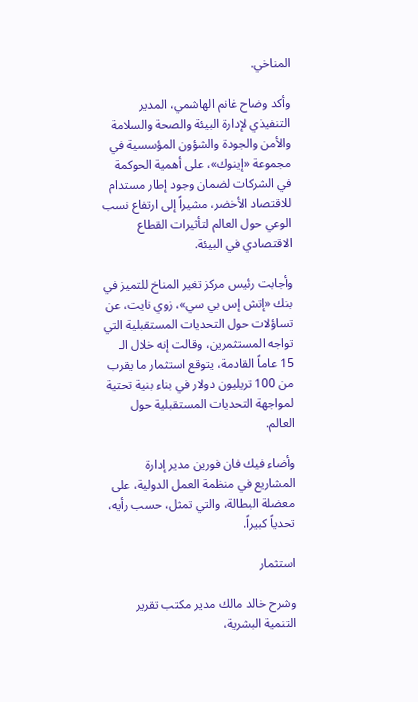المناخي.

وأكد وضاح غانم الهاشمي، المدير التنفيذي لإدارة البيئة والصحة والسلامة والأمن والجودة والشؤون المؤسسية في مجموعة «إينوك»، على أهمية الحوكمة في الشركات لضمان وجود إطار مستدام للاقتصاد الأخضر، مشيراً إلى ارتفاع نسب الوعي حول العالم لتأثيرات القطاع الاقتصادي في البيئة.

وأجابت رئيس مركز تغير المناخ للتميز في بنك «إتش إس بي سي»، زوي نايت، عن تساؤلات حول التحديات المستقبلية التي تواجه المستثمرين، وقالت إنه خلال الـ 15 عاماً القادمة، يتوقع استثمار ما يقرب من 100 تريليون دولار في بناء بنية تحتية لمواجهة التحديات المستقبلية حول العالم.

وأضاء فيك فان فورين مدير إدارة المشاريع في منظمة العمل الدولية، على معضلة البطالة، والتي تمثل، حسب رأيه، تحدياً كبيراً.

استثمار

وشرح خالد مالك مدير مكتب تقرير التنمية البشرية،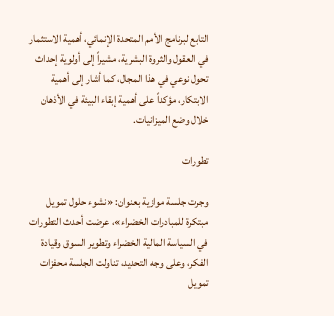التابع لبرنامج الأمم المتحدة الإنمائي، أهمية الاستثمار في العقول والثروة البشرية، مشيراً إلى أولوية إحداث تحول نوعي في هذا المجال، كما أشار إلى أهمية الابتكار، مؤكداً على أهمية إبقاء البيئة في الأذهان خلال وضع الميزانيات.

تطورات

وجرت جلسة موازية بعنوان: «نشوء حلول تمويل مبتكرة للمبادرات الخضراء»، عرضت أحدث التطورات في السياسة المالية الخضراء وتطوير السوق وقيادة الفكر، وعلى وجه التحديد، تناولت الجلسة محفزات تمويل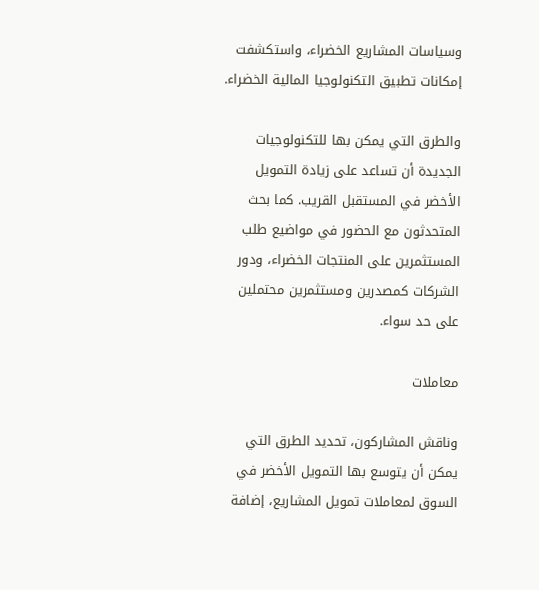وسياسات المشاريع الخضراء، واستكشفت إمكانات تطبيق التكنولوجيا المالية الخضراء.

والطرق التي يمكن بها للتكنولوجيات الجديدة أن تساعد على زيادة التمويل الأخضر في المستقبل القريب. كما بحث المتحدثون مع الحضور في مواضيع طلب المستثمرين على المنتجات الخضراء، ودور الشركات كمصدرين ومستثمرين محتملين على حد سواء.

معاملات

وناقش المشاركون، تحديد الطرق التي يمكن أن يتوسع بها التمويل الأخضر في السوق لمعاملات تمويل المشاريع، إضافة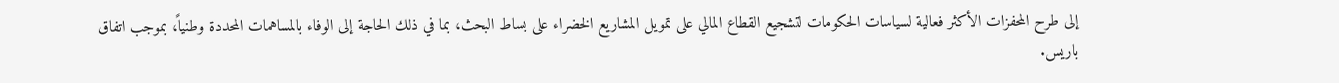إلى طرح المحفزات الأكثر فعالية لسياسات الحكومات لتشجيع القطاع المالي على تمويل المشاريع الخضراء على بساط البحث، بما في ذلك الحاجة إلى الوفاء بالمساهمات المحددة وطنياً، بموجب اتفاق باريس.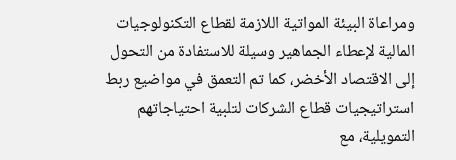ومراعاة البيئة المواتية اللازمة لقطاع التكنولوجيات المالية لإعطاء الجماهير وسيلة للاستفادة من التحول إلى الاقتصاد الأخضر، كما تم التعمق في مواضيع ربط استراتيجيات قطاع الشركات لتلبية احتياجاتهم التمويلية، مع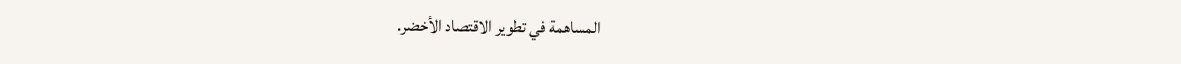المساهمة في تطوير الاقتصاد الأخضر.